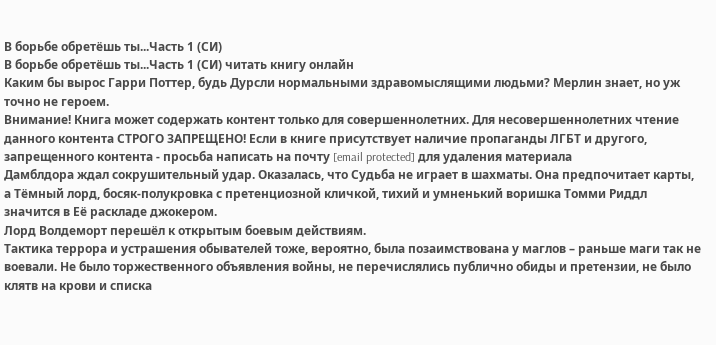В борьбе обретёшь ты...Часть 1 (СИ)
В борьбе обретёшь ты...Часть 1 (СИ) читать книгу онлайн
Каким бы вырос Гарри Поттер, будь Дурсли нормальными здравомыслящими людьми? Мерлин знает, но уж точно не героем.
Внимание! Книга может содержать контент только для совершеннолетних. Для несовершеннолетних чтение данного контента СТРОГО ЗАПРЕЩЕНО! Если в книге присутствует наличие пропаганды ЛГБТ и другого, запрещенного контента - просьба написать на почту [email protected] для удаления материала
Дамблдора ждал сокрушительный удар. Оказалась, что Судьба не играет в шахматы. Она предпочитает карты, а Тёмный лорд, босяк-полукровка с претенциозной кличкой, тихий и умненький воришка Томми Риддл значится в Её раскладе джокером.
Лорд Волдеморт перешёл к открытым боевым действиям.
Тактика террора и устрашения обывателей тоже, вероятно, была позаимствована у маглов – раньше маги так не воевали. Не было торжественного объявления войны, не перечислялись публично обиды и претензии, не было клятв на крови и списка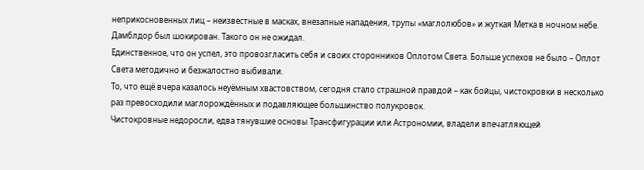неприкосновенных лиц – неизвестные в масках, внезапные нападения, трупы «маглолюбов» и жуткая Метка в ночном небе.
Дамблдор был шокирован. Такого он не ожидал.
Единственное, что он успел, это провозгласить себя и своих сторонников Оплотом Света. Больше успехов не было – Оплот Света методично и безжалостно выбивали.
То, что ещё вчера казалось неуёмным хвастовством, сегодня стало страшной правдой – как бойцы, чистокровки в несколько раз превосходили маглорождённых и подавляющее большинство полукровок.
Чистокровные недоросли, едва тянувшие основы Трансфигурации или Астрономии, владели впечатляющей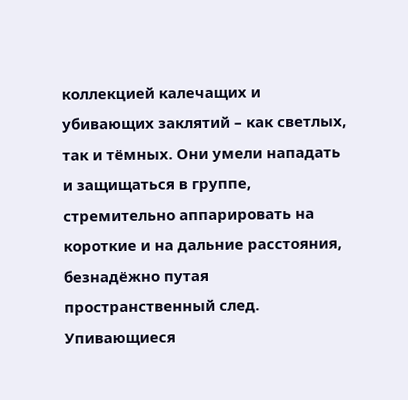коллекцией калечащих и убивающих заклятий – как светлых, так и тёмных. Они умели нападать и защищаться в группе, стремительно аппарировать на короткие и на дальние расстояния, безнадёжно путая пространственный след.
Упивающиеся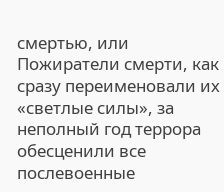смертью, или Пожиратели смерти, как сразу переименовали их «светлые силы», за неполный год террора обесценили все послевоенные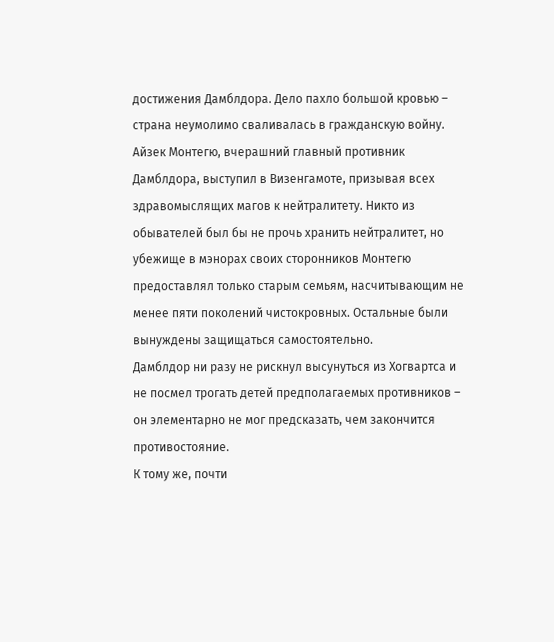достижения Дамблдора. Дело пахло большой кровью – страна неумолимо сваливалась в гражданскую войну.
Айзек Монтегю, вчерашний главный противник Дамблдора, выступил в Визенгамоте, призывая всех здравомыслящих магов к нейтралитету. Никто из обывателей был бы не прочь хранить нейтралитет, но убежище в мэнорах своих сторонников Монтегю предоставлял только старым семьям, насчитывающим не менее пяти поколений чистокровных. Остальные были вынуждены защищаться самостоятельно.
Дамблдор ни разу не рискнул высунуться из Хогвартса и не посмел трогать детей предполагаемых противников – он элементарно не мог предсказать, чем закончится противостояние.
К тому же, почти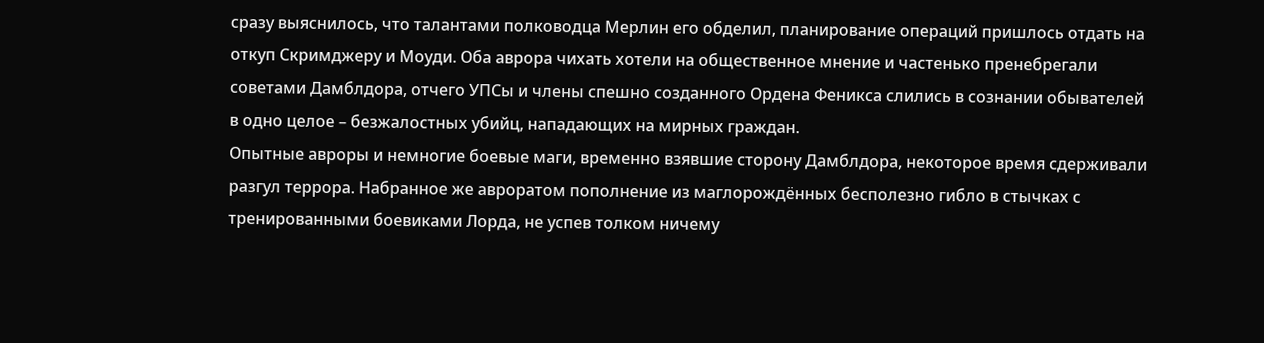сразу выяснилось, что талантами полководца Мерлин его обделил, планирование операций пришлось отдать на откуп Скримджеру и Моуди. Оба аврора чихать хотели на общественное мнение и частенько пренебрегали советами Дамблдора, отчего УПСы и члены спешно созданного Ордена Феникса слились в сознании обывателей в одно целое – безжалостных убийц, нападающих на мирных граждан.
Опытные авроры и немногие боевые маги, временно взявшие сторону Дамблдора, некоторое время сдерживали разгул террора. Набранное же авроратом пополнение из маглорождённых бесполезно гибло в стычках с тренированными боевиками Лорда, не успев толком ничему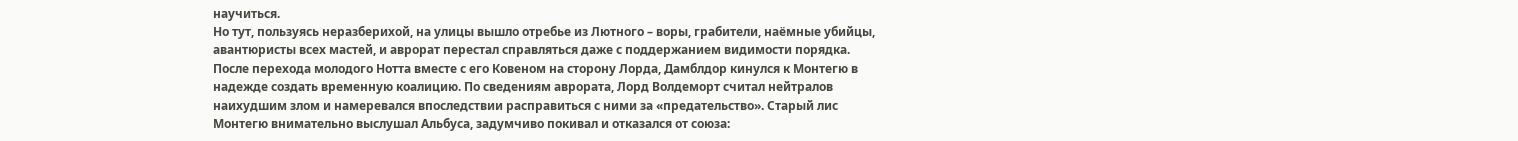научиться.
Но тут, пользуясь неразберихой, на улицы вышло отребье из Лютного – воры, грабители, наёмные убийцы, авантюристы всех мастей, и аврорат перестал справляться даже с поддержанием видимости порядка.
После перехода молодого Нотта вместе с его Ковеном на сторону Лорда, Дамблдор кинулся к Монтегю в надежде создать временную коалицию. По сведениям аврората, Лорд Волдеморт считал нейтралов наихудшим злом и намеревался впоследствии расправиться с ними за «предательство». Старый лис Монтегю внимательно выслушал Альбуса, задумчиво покивал и отказался от союза: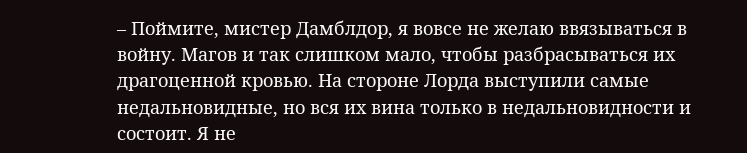– Поймите, мистер Дамблдор, я вовсе не желаю ввязываться в войну. Магов и так слишком мало, чтобы разбрасываться их драгоценной кровью. На стороне Лорда выступили самые недальновидные, но вся их вина только в недальновидности и состоит. Я не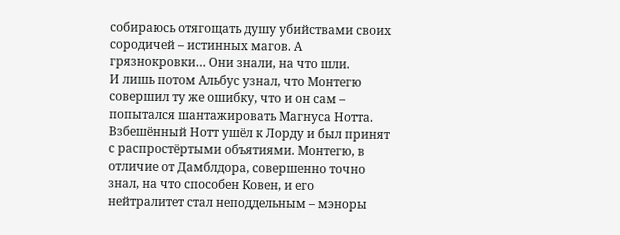собираюсь отягощать душу убийствами своих сородичей – истинных магов. А грязнокровки… Они знали, на что шли.
И лишь потом Альбус узнал, что Монтегю совершил ту же ошибку, что и он сам – попытался шантажировать Магнуса Нотта. Взбешённый Нотт ушёл к Лорду и был принят с распростёртыми объятиями. Монтегю, в отличие от Дамблдора, совершенно точно знал, на что способен Ковен, и его нейтралитет стал неподдельным – мэноры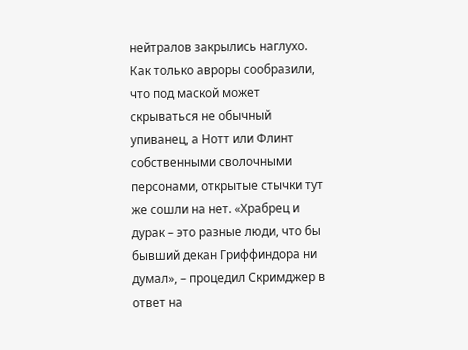нейтралов закрылись наглухо.
Как только авроры сообразили, что под маской может скрываться не обычный упиванец, а Нотт или Флинт собственными сволочными персонами, открытые стычки тут же сошли на нет. «Храбрец и дурак – это разные люди, что бы бывший декан Гриффиндора ни думал», – процедил Скримджер в ответ на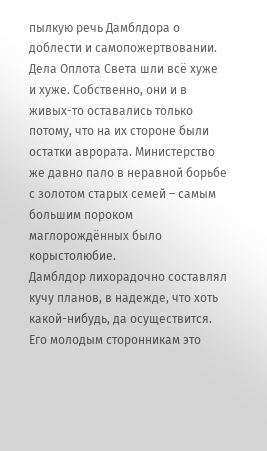пылкую речь Дамблдора о доблести и самопожертвовании.
Дела Оплота Света шли всё хуже и хуже. Собственно, они и в живых-то оставались только потому, что на их стороне были остатки аврората. Министерство же давно пало в неравной борьбе с золотом старых семей – самым большим пороком маглорождённых было корыстолюбие.
Дамблдор лихорадочно составлял кучу планов, в надежде, что хоть какой-нибудь, да осуществится. Его молодым сторонникам это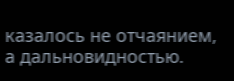казалось не отчаянием, а дальновидностью.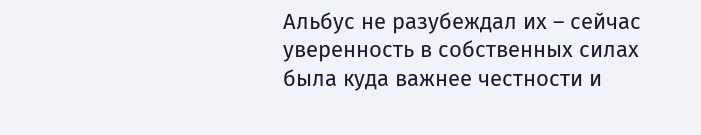Альбус не разубеждал их – сейчас уверенность в собственных силах была куда важнее честности и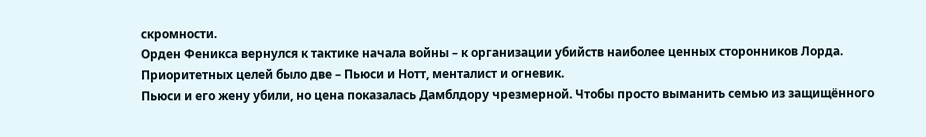скромности.
Орден Феникса вернулся к тактике начала войны – к организации убийств наиболее ценных сторонников Лорда. Приоритетных целей было две – Пьюси и Нотт, менталист и огневик.
Пьюси и его жену убили, но цена показалась Дамблдору чрезмерной. Чтобы просто выманить семью из защищённого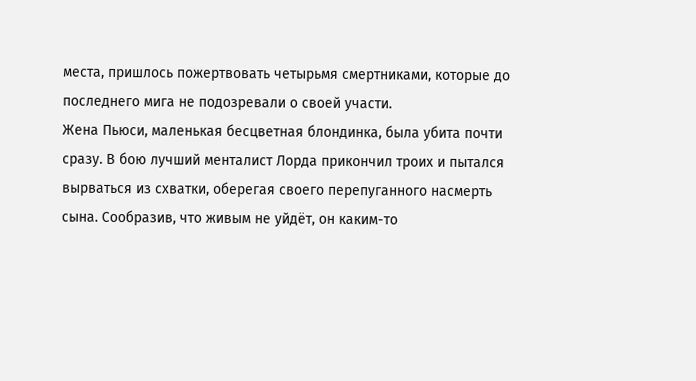места, пришлось пожертвовать четырьмя смертниками, которые до последнего мига не подозревали о своей участи.
Жена Пьюси, маленькая бесцветная блондинка, была убита почти сразу. В бою лучший менталист Лорда прикончил троих и пытался вырваться из схватки, оберегая своего перепуганного насмерть сына. Сообразив, что живым не уйдёт, он каким-то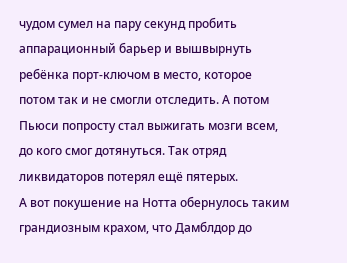чудом сумел на пару секунд пробить аппарационный барьер и вышвырнуть ребёнка порт-ключом в место, которое потом так и не смогли отследить. А потом Пьюси попросту стал выжигать мозги всем, до кого смог дотянуться. Так отряд ликвидаторов потерял ещё пятерых.
А вот покушение на Нотта обернулось таким грандиозным крахом, что Дамблдор до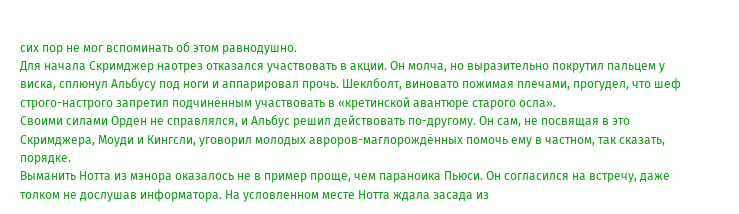сих пор не мог вспоминать об этом равнодушно.
Для начала Скримджер наотрез отказался участвовать в акции. Он молча, но выразительно покрутил пальцем у виска, сплюнул Альбусу под ноги и аппарировал прочь. Шеклболт, виновато пожимая плечами, прогудел, что шеф строго-настрого запретил подчинённым участвовать в «кретинской авантюре старого осла».
Своими силами Орден не справлялся, и Альбус решил действовать по-другому. Он сам, не посвящая в это Скримджера, Моуди и Кингсли, уговорил молодых авроров-маглорождённых помочь ему в частном, так сказать, порядке.
Выманить Нотта из мэнора оказалось не в пример проще, чем параноика Пьюси. Он согласился на встречу, даже толком не дослушав информатора. На условленном месте Нотта ждала засада из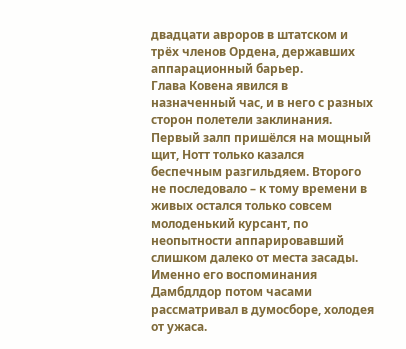двадцати авроров в штатском и трёх членов Ордена, державших аппарационный барьер.
Глава Ковена явился в назначенный час, и в него с разных сторон полетели заклинания. Первый залп пришёлся на мощный щит, Нотт только казался беспечным разгильдяем. Второго не последовало – к тому времени в живых остался только совсем молоденький курсант, по неопытности аппарировавший слишком далеко от места засады. Именно его воспоминания Дамбдлдор потом часами рассматривал в думосборе, холодея от ужаса.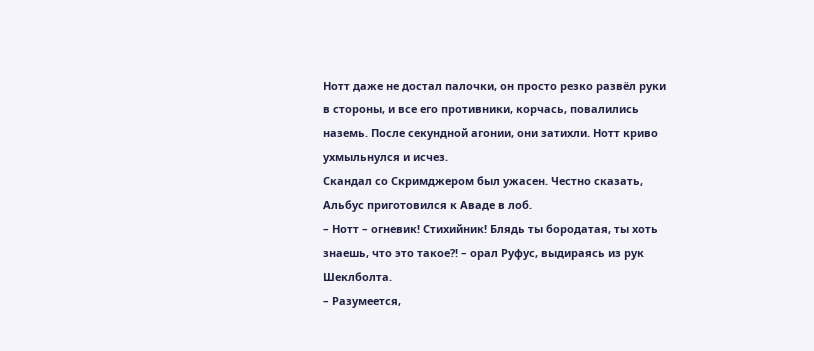Нотт даже не достал палочки, он просто резко развёл руки в стороны, и все его противники, корчась, повалились наземь. После секундной агонии, они затихли. Нотт криво ухмыльнулся и исчез.
Скандал со Скримджером был ужасен. Честно сказать, Альбус приготовился к Аваде в лоб.
– Нотт – огневик! Стихийник! Блядь ты бородатая, ты хоть знаешь, что это такое?! – орал Руфус, выдираясь из рук Шеклболта.
– Разумеется,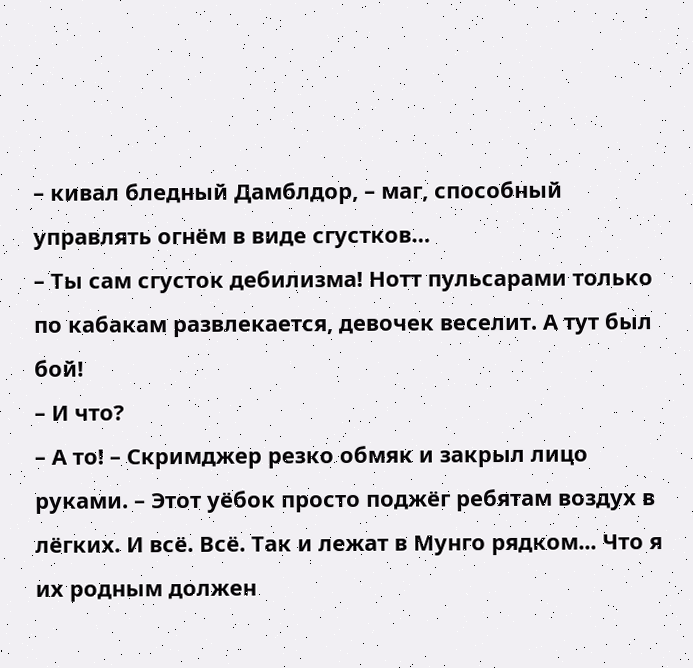– кивал бледный Дамблдор, – маг, способный управлять огнём в виде сгустков…
– Ты сам сгусток дебилизма! Нотт пульсарами только по кабакам развлекается, девочек веселит. А тут был бой!
– И что?
– А то! – Скримджер резко обмяк и закрыл лицо руками. – Этот уёбок просто поджёг ребятам воздух в лёгких. И всё. Всё. Так и лежат в Мунго рядком... Что я их родным должен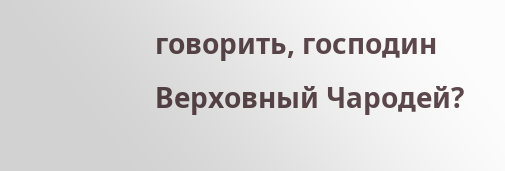говорить, господин Верховный Чародей?